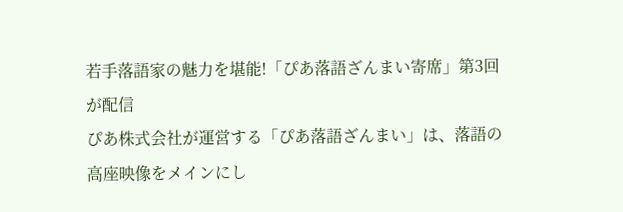若手落語家の魅力を堪能!「ぴあ落語ざんまい寄席」第3回が配信
ぴあ株式会社が運営する「ぴあ落語ざんまい」は、落語の高座映像をメインにし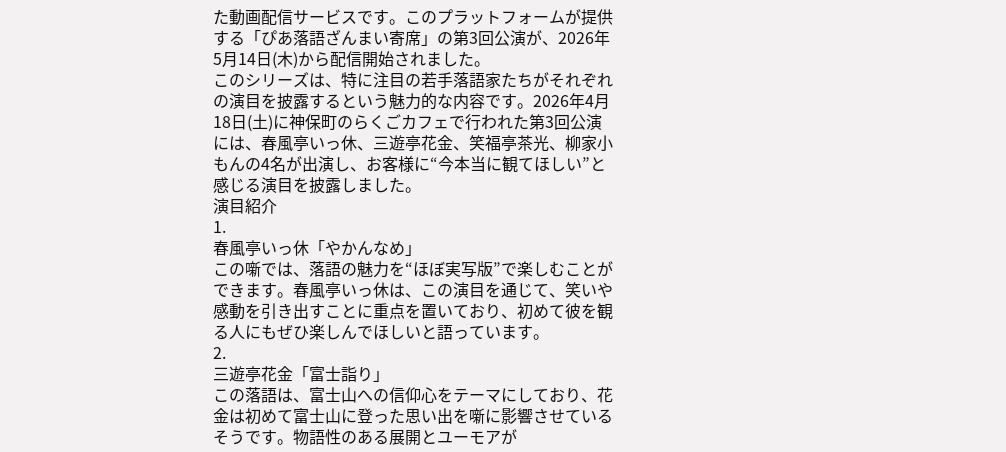た動画配信サービスです。このプラットフォームが提供する「ぴあ落語ざんまい寄席」の第3回公演が、2026年5月14日(木)から配信開始されました。
このシリーズは、特に注目の若手落語家たちがそれぞれの演目を披露するという魅力的な内容です。2026年4月18日(土)に神保町のらくごカフェで行われた第3回公演には、春風亭いっ休、三遊亭花金、笑福亭茶光、柳家小もんの4名が出演し、お客様に“今本当に観てほしい”と感じる演目を披露しました。
演目紹介
1.
春風亭いっ休「やかんなめ」
この噺では、落語の魅力を“ほぼ実写版”で楽しむことができます。春風亭いっ休は、この演目を通じて、笑いや感動を引き出すことに重点を置いており、初めて彼を観る人にもぜひ楽しんでほしいと語っています。
2.
三遊亭花金「富士詣り」
この落語は、富士山への信仰心をテーマにしており、花金は初めて富士山に登った思い出を噺に影響させているそうです。物語性のある展開とユーモアが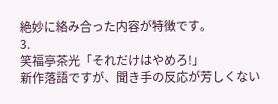絶妙に絡み合った内容が特徴です。
3.
笑福亭茶光「それだけはやめろ!」
新作落語ですが、聞き手の反応が芳しくない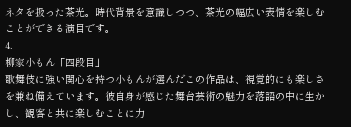ネタを扱った茶光。時代背景を意識しつつ、茶光の幅広い表情を楽しむことができる演目です。
4.
柳家小もん「四段目」
歌舞伎に強い関心を持つ小もんが選んだこの作品は、視覚的にも楽しさを兼ね備えています。彼自身が感じた舞台芸術の魅力を落語の中に生かし、観客と共に楽しむことに力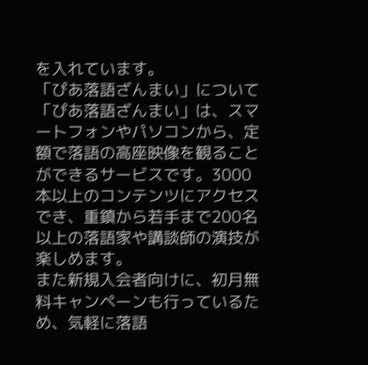を入れています。
「ぴあ落語ざんまい」について
「ぴあ落語ざんまい」は、スマートフォンやパソコンから、定額で落語の高座映像を観ることができるサービスです。3000本以上のコンテンツにアクセスでき、重鎮から若手まで200名以上の落語家や講談師の演技が楽しめます。
また新規入会者向けに、初月無料キャンペーンも行っているため、気軽に落語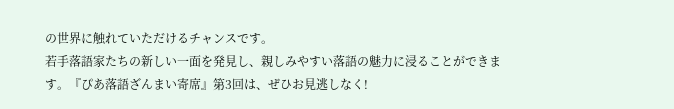の世界に触れていただけるチャンスです。
若手落語家たちの新しい一面を発見し、親しみやすい落語の魅力に浸ることができます。『ぴあ落語ざんまい寄席』第3回は、ぜひお見逃しなく!